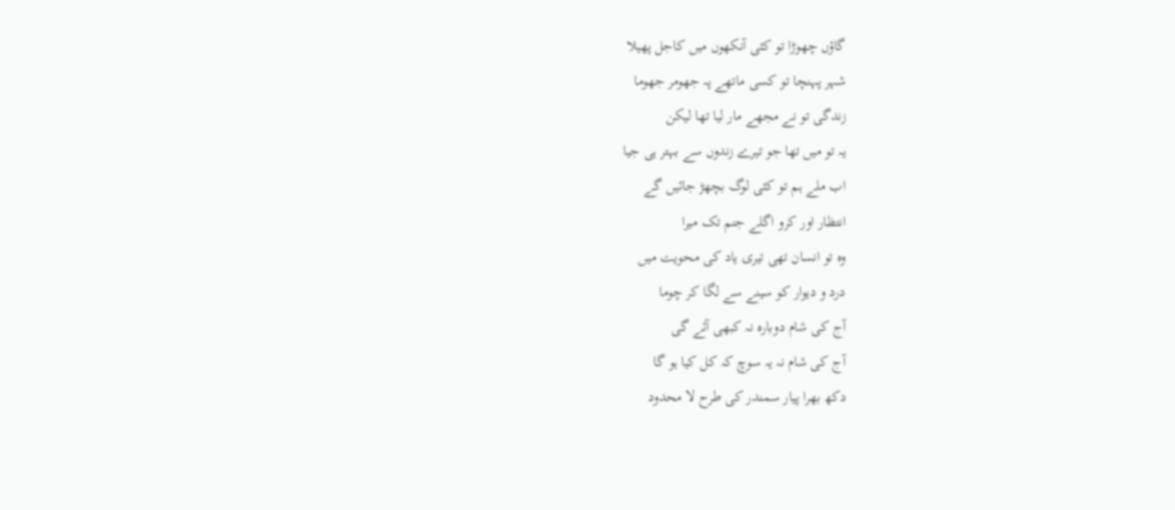گاؤں چھوڑا تو کئی آنکھوں میں کاجل پھیلا
شہر پہنچا تو کسی ماتھے پہ جھومر جھوما
زندگی تو نے مجھے مار لیا تھا لیکن
یہ تو میں تھا جو تیرے زندوں سے بہتر ہی جیا
اب ملے ہم تو کئی لوگ بچھڑ جائیں گے
انتظار اور کرو اگلے جنم تک میرا
وہ تو انسان تھی تیری یاد کی محویت میں
درد و دیوار کو سینے سے لگا کر چوما
آج کی شام دوبارہ نہ کبھی آئے گی
آج کی شام نہ یہ سوچ کہ کل کیا ہو گا
دکھ بھرا پیار سمندر کی طرح لا محدود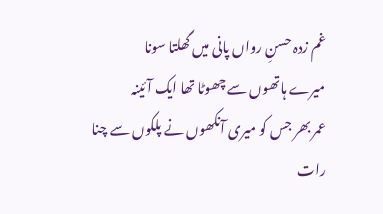غم زدہ حسنِ رواں پانی میں گھلتا سونا
میرے ہاتھوں سے چھوٹا تھا ایک آئینہ
عمر بھر جس کو میری آنکھوں نے پلکوں سے چنا
رات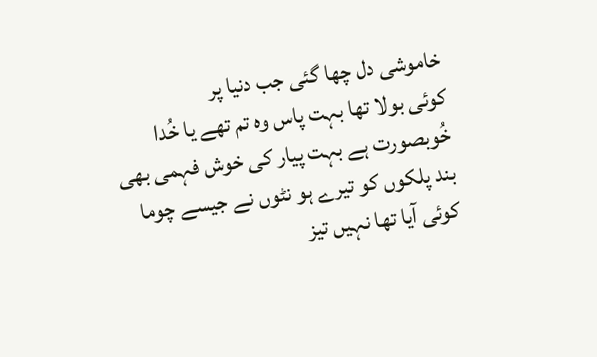خاموشی دل چھا گئی جب دنیا پر
کوئی بولا تھا بہت پاس وہ تم تھے یا خُدا
خُوبصورت ہے بہت پیار کی خوش فہمی بھی
بند پلکوں کو تیرے ہو نٹوں نے جیسے چوما
کوئی آیا تھا نہیں تیز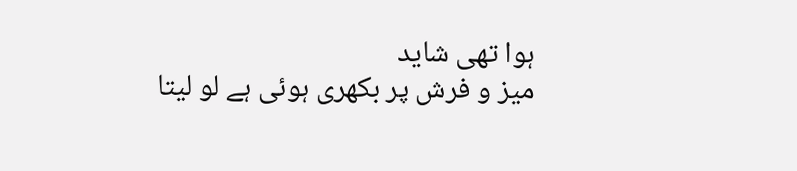ہوا تھی شاید
میز و فرش پر بکھری ہوئی ہے لو لیتا